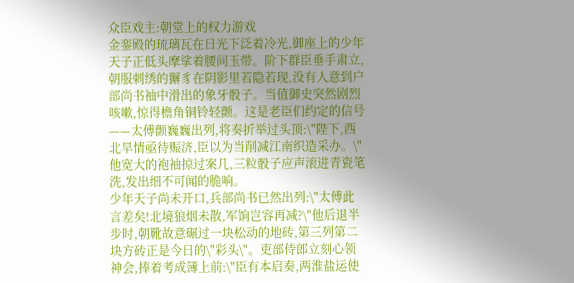众臣戏主:朝堂上的权力游戏
金銮殿的琉璃瓦在日光下泛着冷光,御座上的少年天子正低头摩挲着腰间玉带。阶下群臣垂手肃立,朝服刺绣的獬豸在阴影里若隐若现,没有人意到户部尚书袖中滑出的象牙骰子。当值御史突然剧烈咳嗽,惊得檐角铜铃轻颤。这是老臣们约定的信号——太傅颤巍巍出列,将奏折举过头顶:\"陛下,西北旱情亟待赈济,臣以为当削减江南织造采办。\"他宽大的袍袖掠过案几,三粒骰子应声滚进青瓷笔洗,发出细不可闻的脆响。
少年天子尚未开口,兵部尚书已然出列:\"太傅此言差矣!北境狼烟未散,军饷岂容再减?\"他后退半步时,朝靴故意碾过一块松动的地砖,第三列第二块方砖正是今日的\"彩头\"。吏部侍郎立刻心领神会,捧着考成簿上前:\"臣有本启奏,两淮盐运使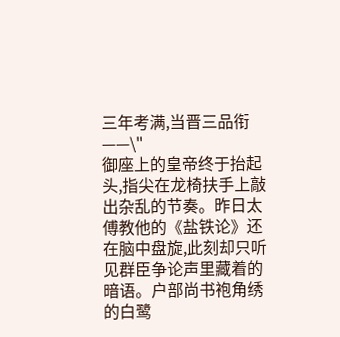三年考满,当晋三品衔——\"
御座上的皇帝终于抬起头,指尖在龙椅扶手上敲出杂乱的节奏。昨日太傅教他的《盐铁论》还在脑中盘旋,此刻却只听见群臣争论声里藏着的暗语。户部尚书袍角绣的白鹭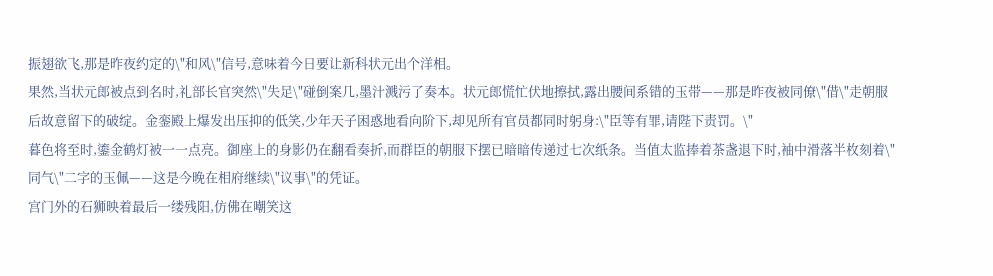振翅欲飞,那是昨夜约定的\"和风\"信号,意味着今日要让新科状元出个洋相。
果然,当状元郎被点到名时,礼部长官突然\"失足\"碰倒案几,墨汁溅污了奏本。状元郎慌忙伏地擦拭,露出腰间系错的玉带——那是昨夜被同僚\"借\"走朝服后故意留下的破绽。金銮殿上爆发出压抑的低笑,少年天子困惑地看向阶下,却见所有官员都同时躬身:\"臣等有罪,请陛下责罚。\"
暮色将至时,鎏金鹤灯被一一点亮。御座上的身影仍在翻看奏折,而群臣的朝服下摆已暗暗传递过七次纸条。当值太监捧着茶盏退下时,袖中滑落半枚刻着\"同气\"二字的玉佩——这是今晚在相府继续\"议事\"的凭证。
宫门外的石狮映着最后一缕残阳,仿佛在嘲笑这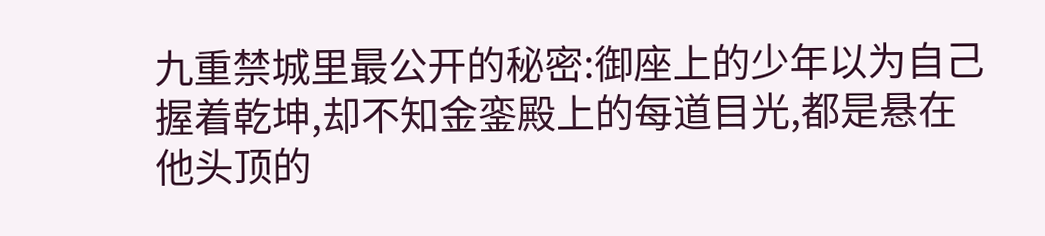九重禁城里最公开的秘密:御座上的少年以为自己握着乾坤,却不知金銮殿上的每道目光,都是悬在他头顶的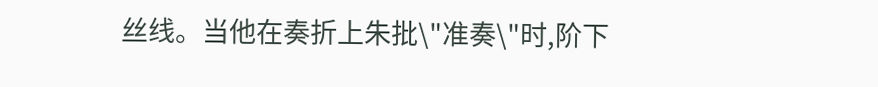丝线。当他在奏折上朱批\"准奏\"时,阶下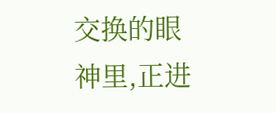交换的眼神里,正进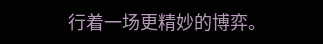行着一场更精妙的博弈。